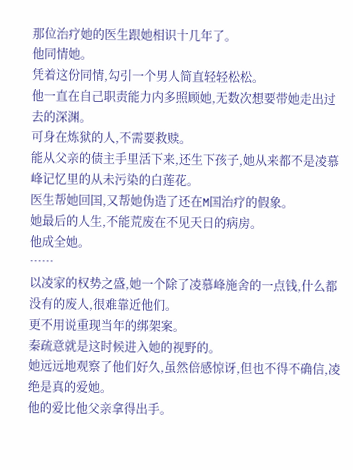那位治疗她的医生跟她相识十几年了。
他同情她。
凭着这份同情,勾引一个男人简直轻轻松松。
他一直在自己职责能力内多照顾她,无数次想要带她走出过去的深渊。
可身在炼狱的人,不需要救赎。
能从父亲的债主手里活下来,还生下孩子,她从来都不是凌慕峰记忆里的从未污染的白莲花。
医生帮她回国,又帮她伪造了还在M国治疗的假象。
她最后的人生,不能荒废在不见天日的病房。
他成全她。
……
以凌家的权势之盛,她一个除了凌慕峰施舍的一点钱,什么都没有的废人,很难靠近他们。
更不用说重现当年的绑架案。
秦疏意就是这时候进入她的视野的。
她远远地观察了他们好久,虽然倍感惊讶,但也不得不确信,凌绝是真的爱她。
他的爱比他父亲拿得出手。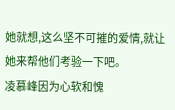她就想,这么坚不可摧的爱情,就让她来帮他们考验一下吧。
凌慕峰因为心软和愧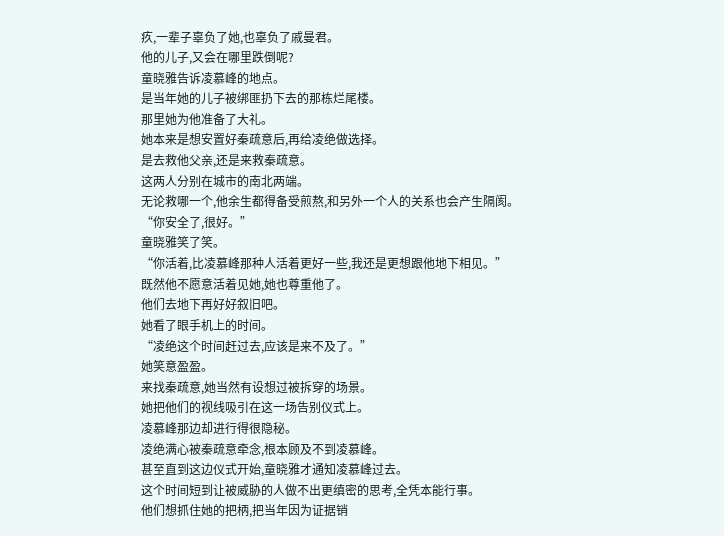疚,一辈子辜负了她,也辜负了戚曼君。
他的儿子,又会在哪里跌倒呢?
童晓雅告诉凌慕峰的地点。
是当年她的儿子被绑匪扔下去的那栋烂尾楼。
那里她为他准备了大礼。
她本来是想安置好秦疏意后,再给凌绝做选择。
是去救他父亲,还是来救秦疏意。
这两人分别在城市的南北两端。
无论救哪一个,他余生都得备受煎熬,和另外一个人的关系也会产生隔阂。
“你安全了,很好。”
童晓雅笑了笑。
“你活着,比凌慕峰那种人活着更好一些,我还是更想跟他地下相见。”
既然他不愿意活着见她,她也尊重他了。
他们去地下再好好叙旧吧。
她看了眼手机上的时间。
“凌绝这个时间赶过去,应该是来不及了。”
她笑意盈盈。
来找秦疏意,她当然有设想过被拆穿的场景。
她把他们的视线吸引在这一场告别仪式上。
凌慕峰那边却进行得很隐秘。
凌绝满心被秦疏意牵念,根本顾及不到凌慕峰。
甚至直到这边仪式开始,童晓雅才通知凌慕峰过去。
这个时间短到让被威胁的人做不出更缜密的思考,全凭本能行事。
他们想抓住她的把柄,把当年因为证据销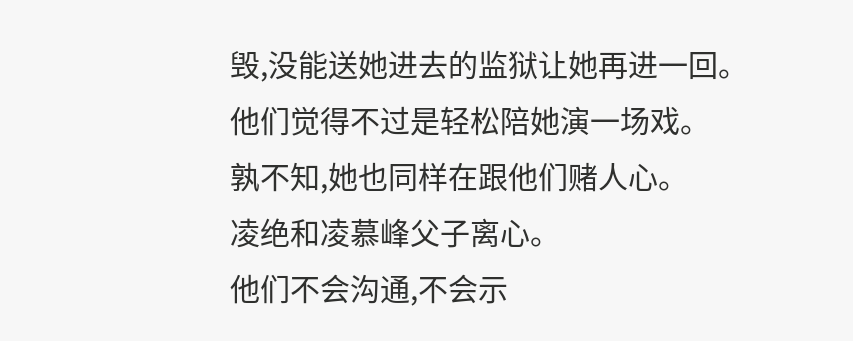毁,没能送她进去的监狱让她再进一回。
他们觉得不过是轻松陪她演一场戏。
孰不知,她也同样在跟他们赌人心。
凌绝和凌慕峰父子离心。
他们不会沟通,不会示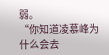弱。
“你知道凌慕峰为什么会去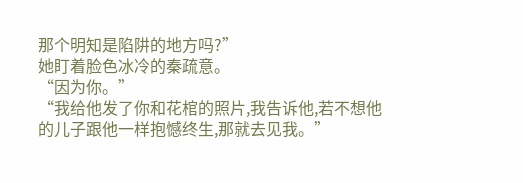那个明知是陷阱的地方吗?”
她盯着脸色冰冷的秦疏意。
“因为你。”
“我给他发了你和花棺的照片,我告诉他,若不想他的儿子跟他一样抱憾终生,那就去见我。”